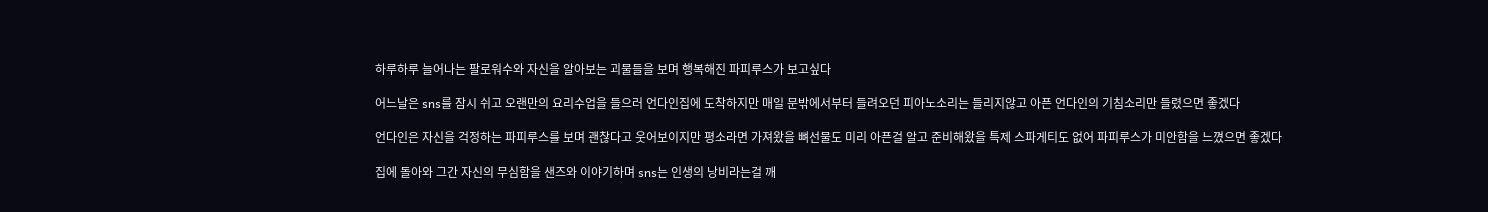하루하루 늘어나는 팔로워수와 자신을 알아보는 괴물들을 보며 행복해진 파피루스가 보고싶다

어느날은 sns를 잠시 쉬고 오랜만의 요리수업을 들으러 언다인집에 도착하지만 매일 문밖에서부터 들려오던 피아노소리는 들리지않고 아픈 언다인의 기침소리만 들렸으면 좋겠다

언다인은 자신을 걱정하는 파피루스를 보며 괜찮다고 웃어보이지만 평소라면 가져왔을 뼈선물도 미리 아픈걸 알고 준비해왔을 특제 스파게티도 없어 파피루스가 미안함을 느꼈으면 좋겠다

집에 돌아와 그간 자신의 무심함을 샌즈와 이야기하며 sns는 인생의 낭비라는걸 깨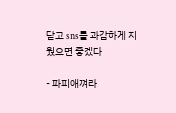닫고 sns를 과감하게 지웠으면 좋겠다

- 파피애껴라